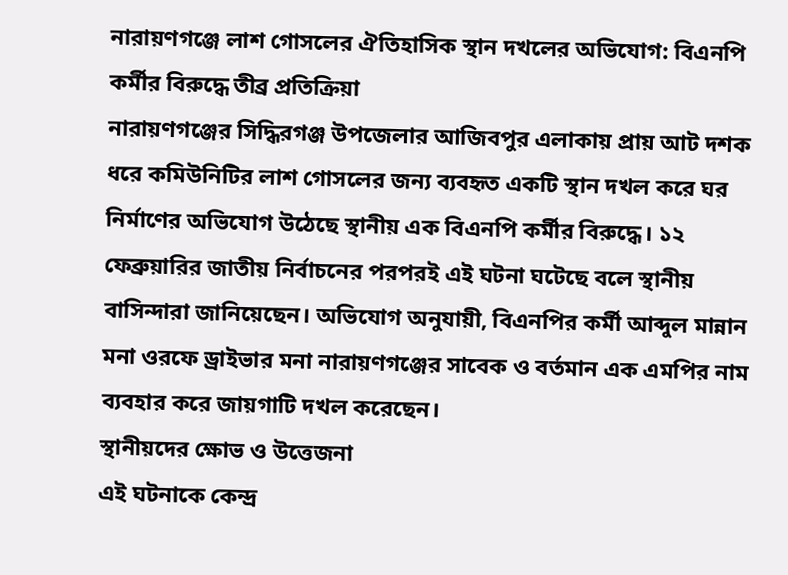নারায়ণগঞ্জে লাশ গোসলের ঐতিহাসিক স্থান দখলের অভিযোগ: বিএনপি কর্মীর বিরুদ্ধে তীব্র প্রতিক্রিয়া
নারায়ণগঞ্জের সিদ্ধিরগঞ্জ উপজেলার আজিবপুর এলাকায় প্রায় আট দশক ধরে কমিউনিটির লাশ গোসলের জন্য ব্যবহৃত একটি স্থান দখল করে ঘর নির্মাণের অভিযোগ উঠেছে স্থানীয় এক বিএনপি কর্মীর বিরুদ্ধে। ১২ ফেব্রুয়ারির জাতীয় নির্বাচনের পরপরই এই ঘটনা ঘটেছে বলে স্থানীয় বাসিন্দারা জানিয়েছেন। অভিযোগ অনুযায়ী, বিএনপির কর্মী আব্দুল মান্নান মনা ওরফে ড্রাইভার মনা নারায়ণগঞ্জের সাবেক ও বর্তমান এক এমপির নাম ব্যবহার করে জায়গাটি দখল করেছেন।
স্থানীয়দের ক্ষোভ ও উত্তেজনা
এই ঘটনাকে কেন্দ্র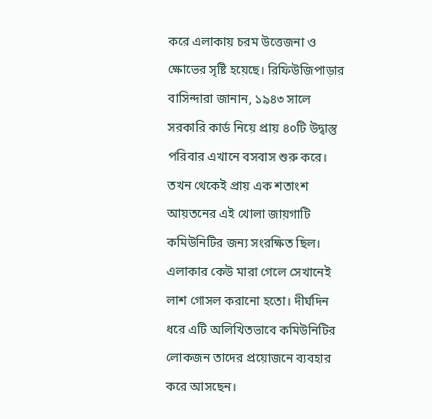করে এলাকায় চরম উত্তেজনা ও ক্ষোভের সৃষ্টি হয়েছে। রিফিউজিপাড়ার বাসিন্দারা জানান, ১৯৪৩ সালে সরকারি কার্ড নিয়ে প্রায় ৪০টি উদ্বাস্তু পরিবার এখানে বসবাস শুরু করে। তখন থেকেই প্রায় এক শতাংশ আয়তনের এই খোলা জায়গাটি কমিউনিটির জন্য সংরক্ষিত ছিল। এলাকার কেউ মারা গেলে সেখানেই লাশ গোসল করানো হতো। দীর্ঘদিন ধরে এটি অলিখিতভাবে কমিউনিটির লোকজন তাদের প্রয়োজনে ব্যবহার করে আসছেন।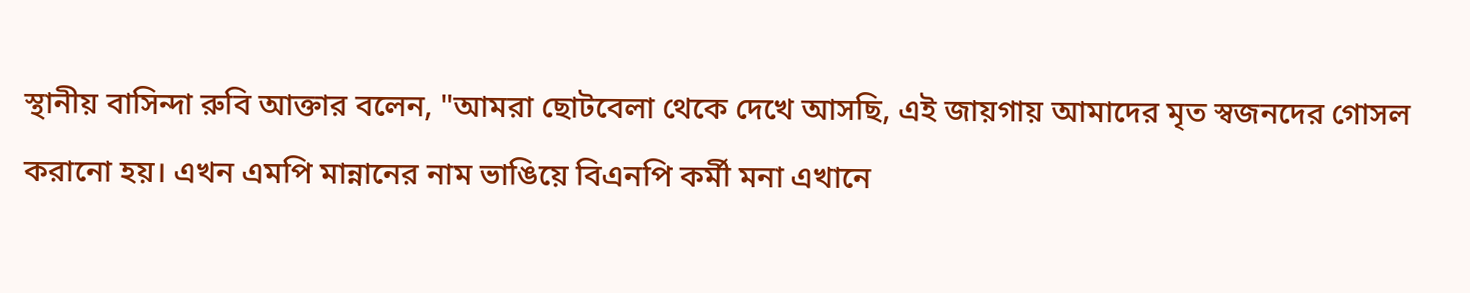স্থানীয় বাসিন্দা রুবি আক্তার বলেন, "আমরা ছোটবেলা থেকে দেখে আসছি, এই জায়গায় আমাদের মৃত স্বজনদের গোসল করানো হয়। এখন এমপি মান্নানের নাম ভাঙিয়ে বিএনপি কর্মী মনা এখানে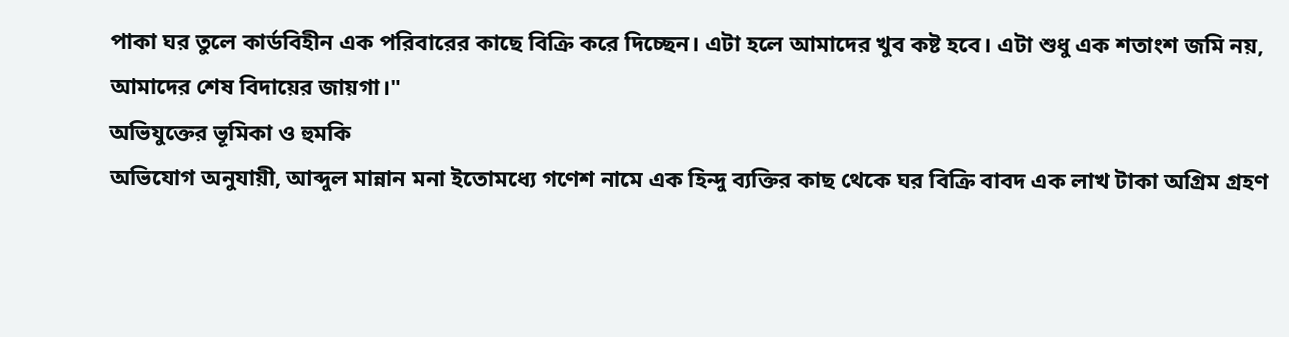পাকা ঘর তুলে কার্ডবিহীন এক পরিবারের কাছে বিক্রি করে দিচ্ছেন। এটা হলে আমাদের খুব কষ্ট হবে। এটা শুধু এক শতাংশ জমি নয়, আমাদের শেষ বিদায়ের জায়গা।"
অভিযুক্তের ভূমিকা ও হুমকি
অভিযোগ অনুযায়ী, আব্দুল মান্নান মনা ইতোমধ্যে গণেশ নামে এক হিন্দু ব্যক্তির কাছ থেকে ঘর বিক্রি বাবদ এক লাখ টাকা অগ্রিম গ্রহণ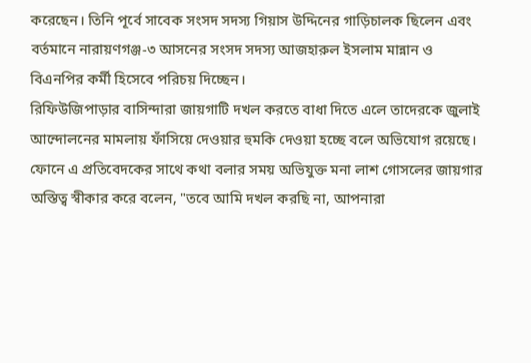করেছেন। তিনি পূর্বে সাবেক সংসদ সদস্য গিয়াস উদ্দিনের গাড়িচালক ছিলেন এবং বর্তমানে নারায়ণগঞ্জ-৩ আসনের সংসদ সদস্য আজহারুল ইসলাম মান্নান ও বিএনপির কর্মী হিসেবে পরিচয় দিচ্ছেন।
রিফিউজিপাড়ার বাসিন্দারা জায়গাটি দখল করতে বাধা দিতে এলে তাদেরকে জুলাই আন্দোলনের মামলায় ফাঁসিয়ে দেওয়ার হুমকি দেওয়া হচ্ছে বলে অভিযোগ রয়েছে। ফোনে এ প্রতিবেদকের সাথে কথা বলার সময় অভিযুক্ত মনা লাশ গোসলের জায়গার অস্তিত্ব স্বীকার করে বলেন, "তবে আমি দখল করছি না, আপনারা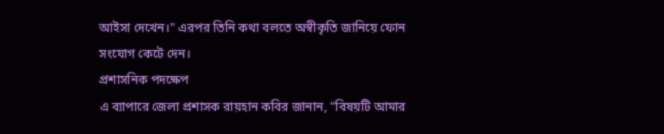আইসা দেখেন।" এরপর তিনি কথা বলতে অস্বীকৃতি জানিয়ে ফোন সংযোগ কেটে দেন।
প্রশাসনিক পদক্ষেপ
এ ব্যাপারে জেলা প্রশাসক রায়হান কবির জানান, "বিষয়টি আমার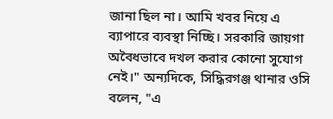জানা ছিল না। আমি খবর নিয়ে এ ব্যাপারে ব্যবস্থা নিচ্ছি। সরকারি জায়গা অবৈধভাবে দখল করার কোনো সুযোগ নেই।" অন্যদিকে, সিদ্ধিরগঞ্জ থানার ওসি বলেন, "এ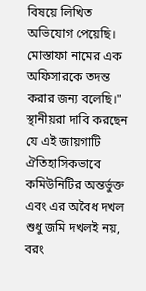বিষয়ে লিখিত অভিযোগ পেয়েছি। মোস্তাফা নামের এক অফিসারকে তদন্ত করার জন্য বলেছি।"
স্থানীয়রা দাবি করছেন যে এই জায়গাটি ঐতিহাসিকভাবে কমিউনিটির অন্তর্ভুক্ত এবং এর অবৈধ দখল শুধু জমি দখলই নয়, বরং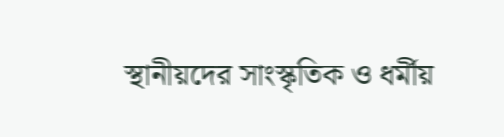স্থানীয়দের সাংস্কৃতিক ও ধর্মীয়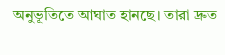অনুভূতিতে আঘাত হানছে। তারা দ্রুত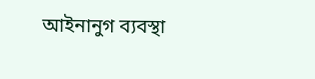আইনানুগ ব্যবস্থা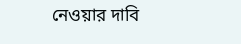নেওয়ার দাবি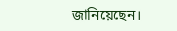জানিয়েছেন।